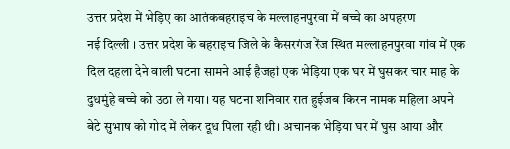उत्तर प्रदेश में भेड़िए का आतंकबहराइच के मल्लाहनपुरवा में बच्चे का अपहरण
नई दिल्ली । उत्तर प्रदेश के बहराइच जिले के कैसरगंज रेंज स्थित मल्लाहनपुरवा गांव में एक दिल दहला देने वाली घटना सामने आई हैजहां एक भेड़िया एक घर में घुसकर चार माह के दुधमुंहे बच्चे को उठा ले गया। यह घटना शनिवार रात हुईजब किरन नामक महिला अपने बेटे सुभाष को गोद में लेकर दूध पिला रही थी। अचानक भेड़िया घर में घुस आया और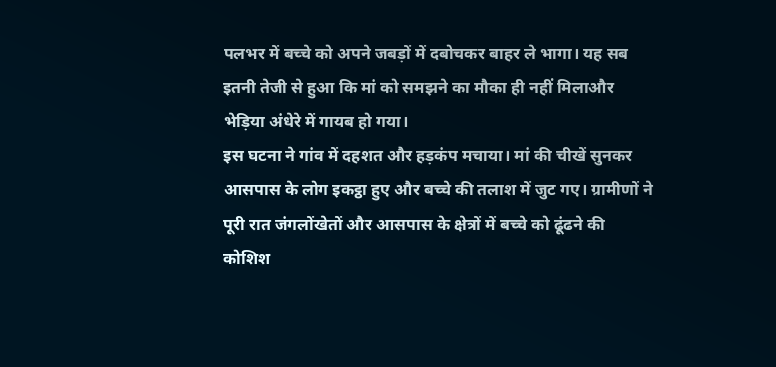पलभर में बच्चे को अपने जबड़ों में दबोचकर बाहर ले भागा। यह सब इतनी तेजी से हुआ कि मां को समझने का मौका ही नहीं मिलाऔर भेड़िया अंधेरे में गायब हो गया।
इस घटना ने गांव में दहशत और हड़कंप मचाया। मां की चीखें सुनकर आसपास के लोग इकट्ठा हुए और बच्चे की तलाश में जुट गए। ग्रामीणों ने पूरी रात जंगलोंखेतों और आसपास के क्षेत्रों में बच्चे को ढूंढने की कोशिश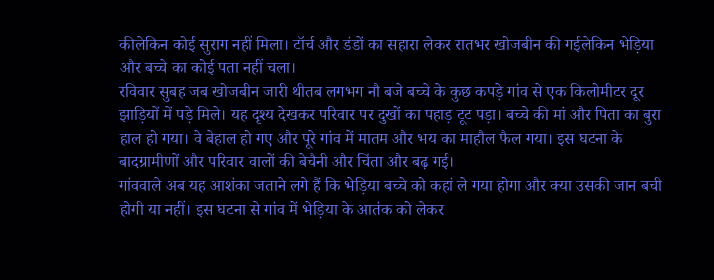कीलेकिन कोई सुराग नहीं मिला। टॉर्च और डंडों का सहारा लेकर रातभर खोजबीन की गईलेकिन भेड़िया और बच्चे का कोई पता नहीं चला।
रविवार सुबह जब खोजबीन जारी थीतब लगभग नौ बजे बच्चे के कुछ कपड़े गांव से एक किलोमीटर दूर झाड़ियों में पड़े मिले। यह दृश्य देखकर परिवार पर दुखों का पहाड़ टूट पड़ा। बच्चे की मां और पिता का बुरा हाल हो गया। वे बेहाल हो गए और पूरे गांव में मातम और भय का माहौल फैल गया। इस घटना के बादग्रामीणों और परिवार वालों की बेचैनी और चिंता और बढ़ गई।
गांववाले अब यह आशंका जताने लगे हैं कि भेड़िया बच्चे को कहां ले गया होगा और क्या उसकी जान बची होगी या नहीं। इस घटना से गांव में भेड़िया के आतंक को लेकर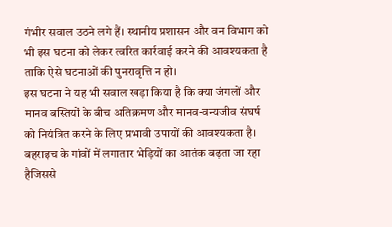गंभीर सवाल उठने लगे हैं। स्थानीय प्रशासन और वन विभाग को भी इस घटना को लेकर त्वरित कार्रवाई करने की आवश्यकता है ताकि ऐसे घटनाओं की पुनरावृत्ति न हो।
इस घटना ने यह भी सवाल खड़ा किया है कि क्या जंगलों और मानव बस्तियों के बीच अतिक्रमण और मानव-वन्यजीव संघर्ष को नियंत्रित करने के लिए प्रभावी उपायों की आवश्यकता है। बहराइच के गांवों में लगातार भेड़ियों का आतंक बढ़ता जा रहा हैजिससे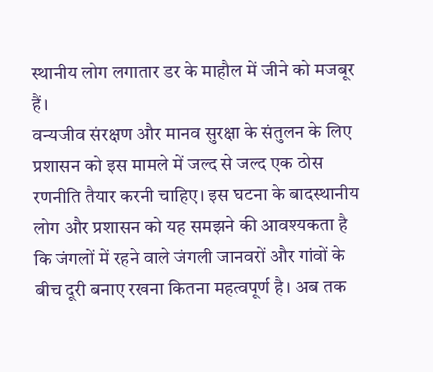स्थानीय लोग लगातार डर के माहौल में जीने को मजबूर हैं।
वन्यजीव संरक्षण और मानव सुरक्षा के संतुलन के लिए प्रशासन को इस मामले में जल्द से जल्द एक ठोस रणनीति तैयार करनी चाहिए। इस घटना के बादस्थानीय लोग और प्रशासन को यह समझने की आवश्यकता है कि जंगलों में रहने वाले जंगली जानवरों और गांवों के बीच दूरी बनाए रखना कितना महत्वपूर्ण है। अब तक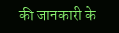की जानकारी के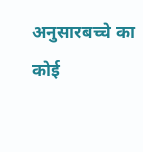अनुसारबच्चे का कोई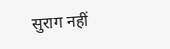सुराग नहीं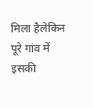मिला हैलेकिन पूरे गांव में इसकी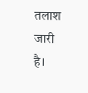तलाश जारी है।